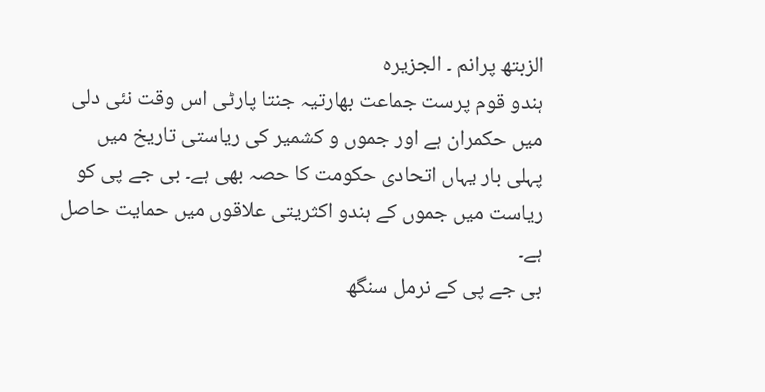الزبتھ پرانم ۔ الجزیرہ
ہندو قوم پرست جماعت بھارتیہ جنتا پارٹی اس وقت نئی دلی میں حکمران ہے اور جموں و کشمیر کی ریاستی تاریخ میں پہلی بار یہاں اتحادی حکومت کا حصہ بھی ہے۔ بی جے پی کو ریاست میں جموں کے ہندو اکثریتی علاقوں میں حمایت حاصل ہے۔
بی جے پی کے نرمل سنگھ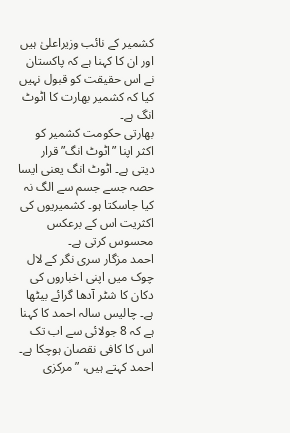کشمیر کے نائب وزیراعلیٰ ہیں اور ان کا کہنا ہے کہ پاکستان نے اس حقیقت کو قبول نہیں کیا کہ کشمیر بھارت کا اٹوٹ انگ ہے۔
بھارتی حکومت کشمیر کو اکثر اپنا ”اٹوٹ انگ” قرار دیتی ہے۔ اٹوٹ انگ یعنی ایسا حصہ جسے جسم سے الگ نہ کیا جاسکتا ہو۔ کشمیریوں کی اکثریت اس کے برعکس محسوس کرتی ہے۔
احمد مزگار سری نگر کے لال چوک میں اپنی اخباروں کی دکان کا شٹر آدھا گرائے بیٹھا ہے۔ چالیس سالہ احمد کا کہنا ہے کہ 8 جولائی سے اب تک اس کا کافی نقصان ہوچکا ہے۔
احمد کہتے ہیں، ”مرکزی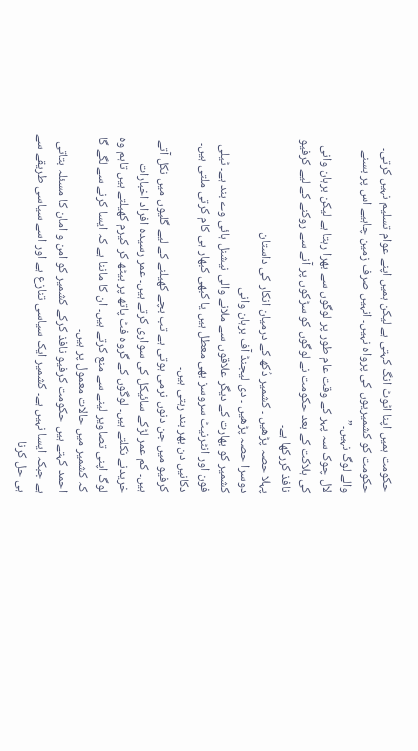حکومت ہمیں اپنا اٹوٹ انگ کہتی ہے لیکن ہمیں اپنے عوام تسلیم نہیں کرتی۔ حکومت کو کشمیریوں کی پرواہ نہیں۔ انہیں صرف زمین چاہیے اس پر بسنے والے لوگ نہیں۔”
لال چوک سہ پہر کے وقت عام طور پر لوگوں سے بھرا رہتا ہے لیکن برہان وانی کی ہلاکت کے بعد حکومت نے لوگوں کو سڑکوں پر آنے سے روکنے کے لیے کرفیو نافذ کررکھا ہے۔
پہلا حصہ پڑھیں ۔ کشمیر دُکھ کے درمیان انکار کی داستان
دوسرا حصہ پڑھیں ۔ دی لیجنڈ آف برہان وانی
کشمیر کو بھارت کے دیگر علاقوں سے ملانے والی نیشنل ہائی وے بند ہے۔ ٹیلی فون اور انٹرنیٹ سروسز بھی معطل ہیں یا کبھی کبھار ہی کام کرتی ملتی ہیں۔ دکانیں دن بھر بند رہتی ہیں۔
کرفیو میں جن دنوں نرمی ہوتی ہے تب بچے کھیلنے کے لیے گلیوں میں نکل آتے ہیں۔ کم عمر لڑکے سائیکل کی سواری کرتے ہیں۔ عمر رسیدہ افراد اخبارات خریدنے نکلتے ہیں۔ لوگوں کے گروہ فٹ پاتھ پر بیٹھ کر کیرم کھیلتے ہیں تاہم وہ لوگ اپنی تصاویر لینے سے منع کرتے ہیں۔ ان کا ماننا ہے کہ ایسا کرنے سے لگے گا کہ کشمیر میں حالات معمول پر ہیں۔
احمد کہتے ہیں حکومت کرفیو نافذ کرکے کشمیر کو امن و امان کا مسئلہ بتاتی ہے جبکہ ایسا نہیں ہے۔ کشمیر ایک سیاسی تنازع ہے اور اسے سیاسی طریقے سے ہی حل کرنا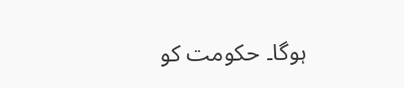ہوگا۔ حکومت کو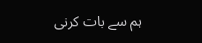ہم سے بات کرنی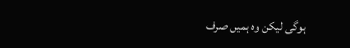ہوگی لیکن وہ ہمیں صرف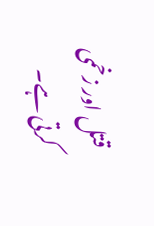قتل اور زخمی کرتی ہے۔